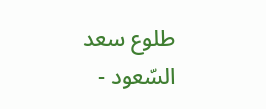طلوع سعد السّعود -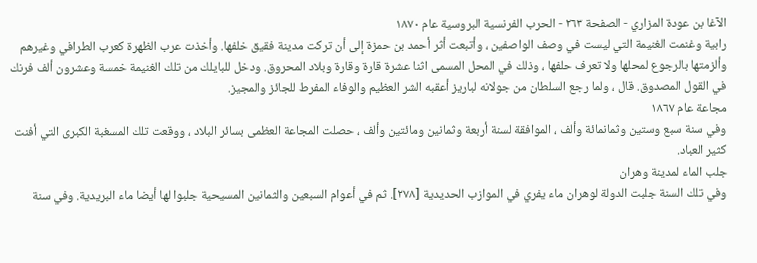الآغا بن عودة المزاري - الصفحة ٢٦٣ - الحرب الفرنسية البروسية عام ١٨٧٠
رابية وغنمت الغنيمة التي ليست في وصف الواصفين ، وأتبعت أثر أحمد بن حمزة إلى أن تركت مدينة فقيق خلفها. وأخذت عرب الظهرة كعرب الطرافي وغيرهم وألزمتها بالرجوع لمحلها ولا تعرف حلفها ، وذلك في المحل المسمى اثنا عشرة قارة وقارة وبلاد المحروق. ودخل للبايلك من تلك الغنيمة خمسة وعشرون ألف فرنك في القول المصدوق. قال ، ولما رجع السلطان من جولانه لباريز أعقبه الشر العظيم والوفاء المفرط للجائز والمجيز.
مجاعة عام ١٨٦٧
وفي سنة سبع وستين وثمانمائة وألف ، الموافقة لسنة أربعة وثمانين ومائتين وألف ، حصلت المجاعة العظمى بسائر البلاد ، ووقعت تلك المسغبة الكبرى التي أفنت كثير العباد.
جلب الماء لمدينة وهران
وفي تلك السنة جلبت الدولة لوهران ماء يفري في الموازب الحديدية [٢٧٨]. ثم في أعوام السبعين والثمانين المسيحية جلبوا لها أيضا ماء البريدية. وفي سنة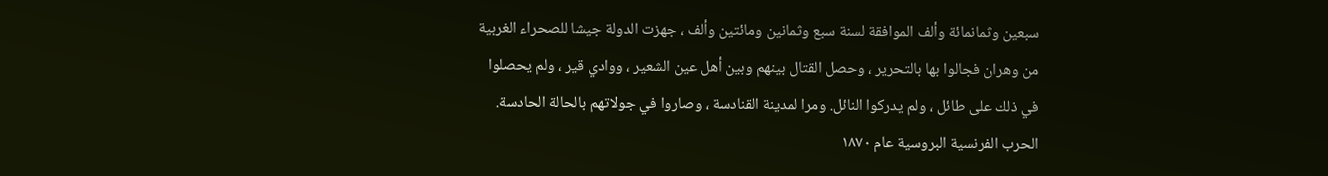سبعين وثمانمائة وألف الموافقة لسنة سبع وثمانين ومائتين وألف ، جهزت الدولة جيشا للصحراء الغربية من وهران فجالوا بها بالتحرير ، وحصل القتال بينهم وبين أهل عين الشعير ، ووادي قير ، ولم يحصلوا في ذلك على طائل ، ولم يدركوا النائل. ومرا لمدينة القنادسة ، وصاروا في جولاتهم بالحالة الحادسة.
الحرب الفرنسية البروسية عام ١٨٧٠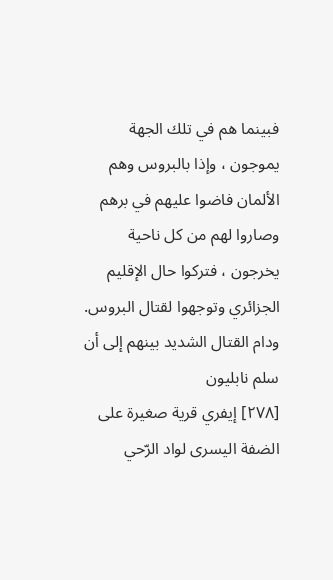فبينما هم في تلك الجهة يموجون ، وإذا بالبروس وهم الألمان فاضوا عليهم في برهم وصاروا لهم من كل ناحية يخرجون ، فتركوا حال الإقليم الجزائري وتوجهوا لقتال البروس. ودام القتال الشديد بينهم إلى أن سلم نابليون
[٢٧٨] إيفري قرية صغيرة على الضفة اليسرى لواد الرّحي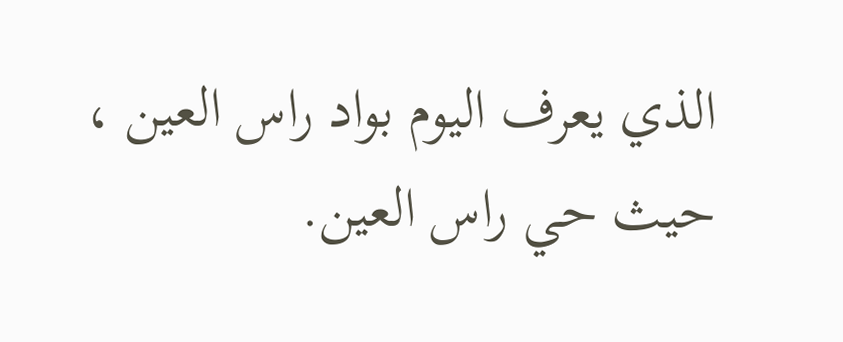الذي يعرف اليوم بواد راس العين ، حيث حي راس العين.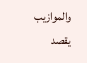والموازيب يقصد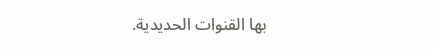بها القنوات الحديدية.